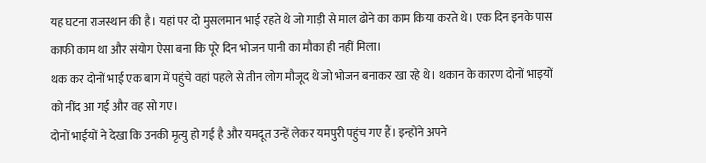यह घटना राजस्थान की है। यहां पर दो मुसलमान भाई रहते थे जो गाड़ी से माल ढोने का काम किया करते थे। एक दिन इनके पास काफी काम था और संयोग ऐसा बना कि पूरे दिन भोजन पानी का मौका ही नहीं मिला।
थक कर दोनों भाई एक बाग में पहुंचे वहां पहले से तीन लोग मौजूद थे जो भोजन बनाकर खा रहे थे। थकान के कारण दोनों भाइयों को नींद आ गई और वह सो गए।
दोनों भाईयों ने देखा कि उनकी मृत्यु हो गई है और यमदूत उन्हें लेकर यमपुरी पहुंच गए हैं। इन्होंने अपने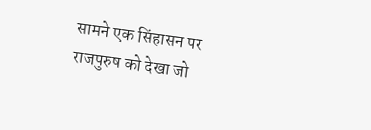सामने एक सिंहासन पर राजपुरुष को देखा जो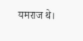यमराज थे।